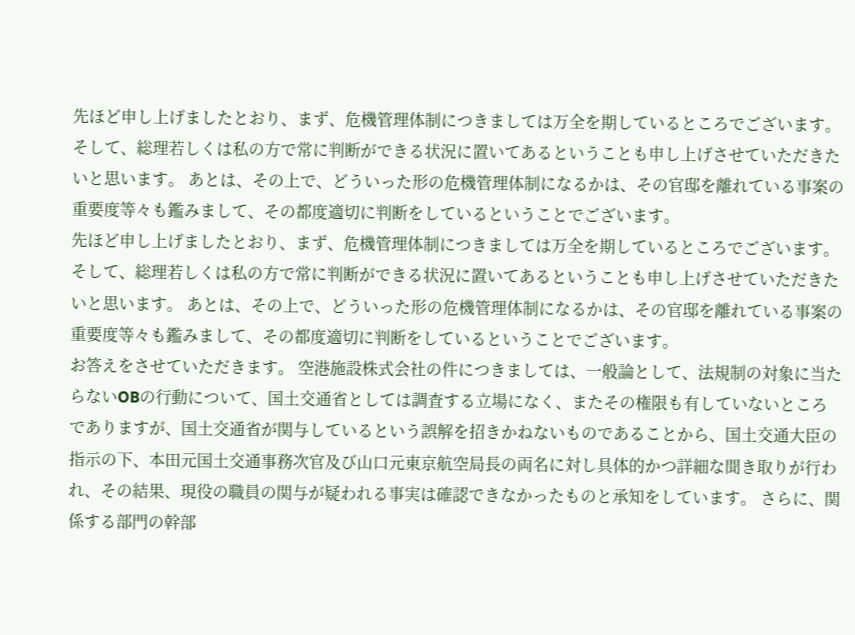先ほど申し上げましたとおり、まず、危機管理体制につきましては万全を期しているところでございます。そして、総理若しくは私の方で常に判断ができる状況に置いてあるということも申し上げさせていただきたいと思います。 あとは、その上で、どういった形の危機管理体制になるかは、その官邸を離れている事案の重要度等々も鑑みまして、その都度適切に判断をしているということでございます。
先ほど申し上げましたとおり、まず、危機管理体制につきましては万全を期しているところでございます。そして、総理若しくは私の方で常に判断ができる状況に置いてあるということも申し上げさせていただきたいと思います。 あとは、その上で、どういった形の危機管理体制になるかは、その官邸を離れている事案の重要度等々も鑑みまして、その都度適切に判断をしているということでございます。
お答えをさせていただきます。 空港施設株式会社の件につきましては、一般論として、法規制の対象に当たらないOBの行動について、国土交通省としては調査する立場になく、またその権限も有していないところでありますが、国土交通省が関与しているという誤解を招きかねないものであることから、国土交通大臣の指示の下、本田元国土交通事務次官及び山口元東京航空局長の両名に対し具体的かつ詳細な聞き取りが行われ、その結果、現役の職員の関与が疑われる事実は確認できなかったものと承知をしています。 さらに、関係する部門の幹部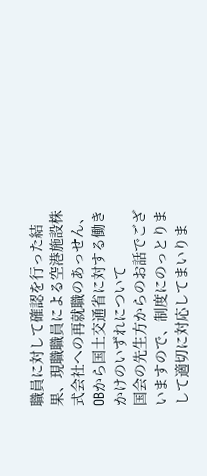職員に対して確認を行った結果、現職職員による空港施設株式会社への再就職のあっせん、OBから国土交通省に対する働きかけのいずれについて
国会の先生方からのお話でございますので、制度にのっとりまして適切に対応してまいりま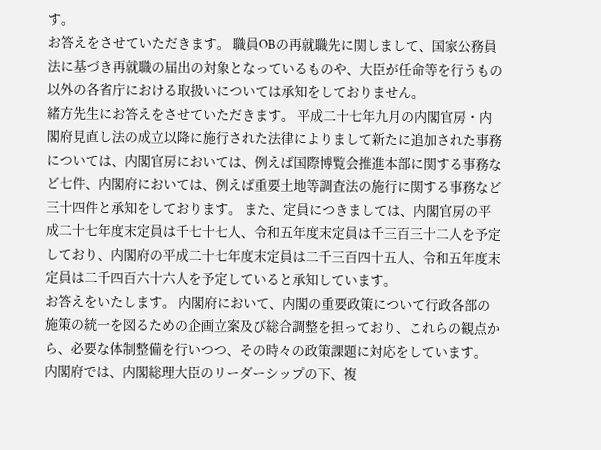す。
お答えをさせていただきます。 職員OBの再就職先に関しまして、国家公務員法に基づき再就職の届出の対象となっているものや、大臣が任命等を行うもの以外の各省庁における取扱いについては承知をしておりません。
緒方先生にお答えをさせていただきます。 平成二十七年九月の内閣官房・内閣府見直し法の成立以降に施行された法律によりまして新たに追加された事務については、内閣官房においては、例えば国際博覧会推進本部に関する事務など七件、内閣府においては、例えば重要土地等調査法の施行に関する事務など三十四件と承知をしております。 また、定員につきましては、内閣官房の平成二十七年度末定員は千七十七人、令和五年度末定員は千三百三十二人を予定しており、内閣府の平成二十七年度末定員は二千三百四十五人、令和五年度末定員は二千四百六十六人を予定していると承知しています。
お答えをいたします。 内閣府において、内閣の重要政策について行政各部の施策の統一を図るための企画立案及び総合調整を担っており、これらの観点から、必要な体制整備を行いつつ、その時々の政策課題に対応をしています。 内閣府では、内閣総理大臣のリーダーシップの下、複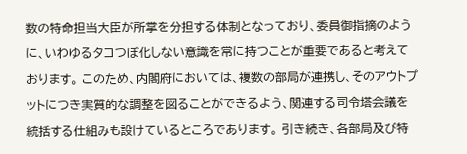数の特命担当大臣が所掌を分担する体制となっており、委員御指摘のように、いわゆるタコつぼ化しない意識を常に持つことが重要であると考えております。 このため、内閣府においては、複数の部局が連携し、そのアウトプットにつき実質的な調整を図ることができるよう、関連する司令塔会議を統括する仕組みも設けているところであります。 引き続き、各部局及び特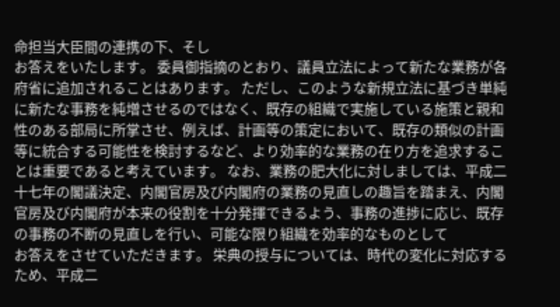命担当大臣間の連携の下、そし
お答えをいたします。 委員御指摘のとおり、議員立法によって新たな業務が各府省に追加されることはあります。 ただし、このような新規立法に基づき単純に新たな事務を純増させるのではなく、既存の組織で実施している施策と親和性のある部局に所掌させ、例えば、計画等の策定において、既存の類似の計画等に統合する可能性を検討するなど、より効率的な業務の在り方を追求することは重要であると考えています。 なお、業務の肥大化に対しましては、平成二十七年の閣議決定、内閣官房及び内閣府の業務の見直しの趣旨を踏まえ、内閣官房及び内閣府が本来の役割を十分発揮できるよう、事務の進捗に応じ、既存の事務の不断の見直しを行い、可能な限り組織を効率的なものとして
お答えをさせていただきます。 栄典の授与については、時代の変化に対応するため、平成二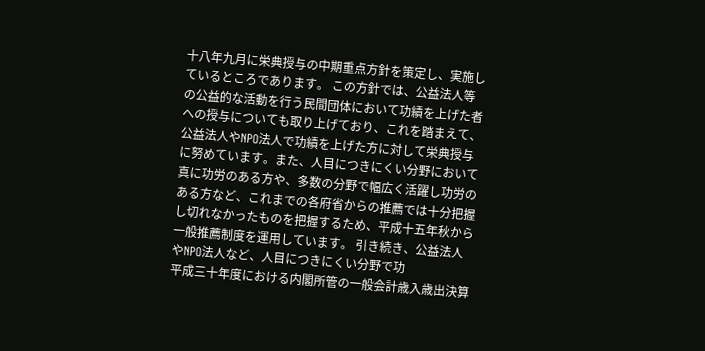十八年九月に栄典授与の中期重点方針を策定し、実施しているところであります。 この方針では、公益法人等の公益的な活動を行う民間団体において功績を上げた者への授与についても取り上げており、これを踏まえて、公益法人やNPO法人で功績を上げた方に対して栄典授与に努めています。また、人目につきにくい分野において真に功労のある方や、多数の分野で幅広く活躍し功労のある方など、これまでの各府省からの推薦では十分把握し切れなかったものを把握するため、平成十五年秋から一般推薦制度を運用しています。 引き続き、公益法人やNPO法人など、人目につきにくい分野で功
平成三十年度における内閣所管の一般会計歳入歳出決算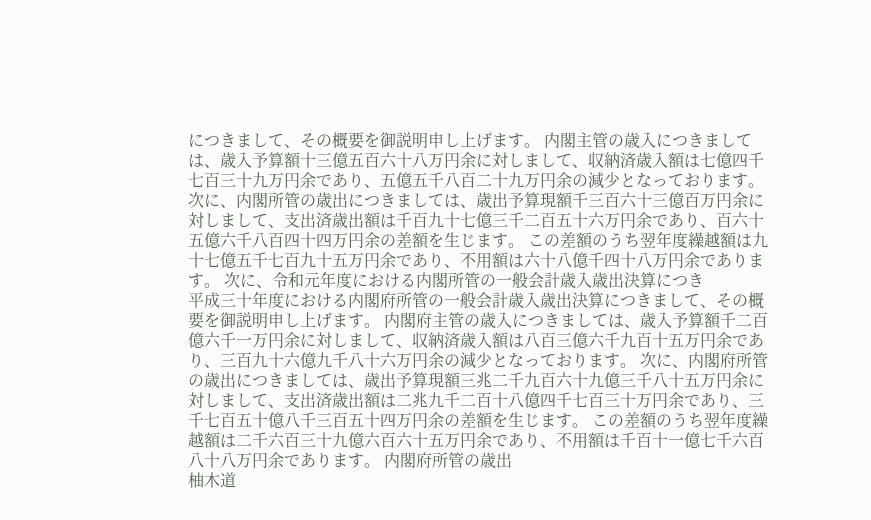につきまして、その概要を御説明申し上げます。 内閣主管の歳入につきましては、歳入予算額十三億五百六十八万円余に対しまして、収納済歳入額は七億四千七百三十九万円余であり、五億五千八百二十九万円余の減少となっております。 次に、内閣所管の歳出につきましては、歳出予算現額千三百六十三億百万円余に対しまして、支出済歳出額は千百九十七億三千二百五十六万円余であり、百六十五億六千八百四十四万円余の差額を生じます。 この差額のうち翌年度繰越額は九十七億五千七百九十五万円余であり、不用額は六十八億千四十八万円余であります。 次に、令和元年度における内閣所管の一般会計歳入歳出決算につき
平成三十年度における内閣府所管の一般会計歳入歳出決算につきまして、その概要を御説明申し上げます。 内閣府主管の歳入につきましては、歳入予算額千二百億六千一万円余に対しまして、収納済歳入額は八百三億六千九百十五万円余であり、三百九十六億九千八十六万円余の減少となっております。 次に、内閣府所管の歳出につきましては、歳出予算現額三兆二千九百六十九億三千八十五万円余に対しまして、支出済歳出額は二兆九千二百十八億四千七百三十万円余であり、三千七百五十億八千三百五十四万円余の差額を生じます。 この差額のうち翌年度繰越額は二千六百三十九億六百六十五万円余であり、不用額は千百十一億七千六百八十八万円余であります。 内閣府所管の歳出
柚木道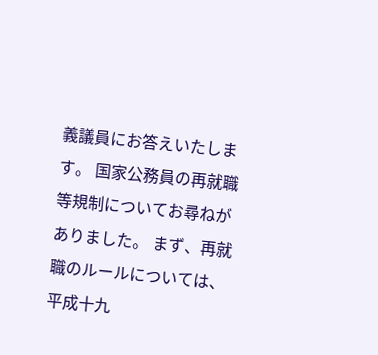義議員にお答えいたします。 国家公務員の再就職等規制についてお尋ねがありました。 まず、再就職のルールについては、平成十九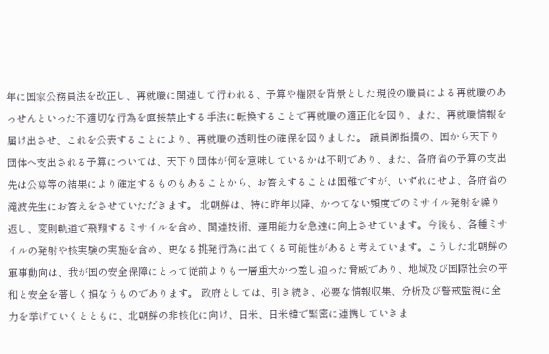年に国家公務員法を改正し、再就職に関連して行われる、予算や権限を背景とした現役の職員による再就職のあっせんといった不適切な行為を直接禁止する手法に転換することで再就職の適正化を図り、また、再就職情報を届け出させ、これを公表することにより、再就職の透明性の確保を図りました。 議員御指摘の、国から天下り団体へ支出される予算については、天下り団体が何を意味しているかは不明であり、また、各府省の予算の支出先は公募等の結果により確定するものもあることから、お答えすることは困難ですが、いずれにせよ、各府省の
滝波先生にお答えをさせていただきます。 北朝鮮は、特に昨年以降、かつてない頻度でのミサイル発射を繰り返し、変則軌道で飛翔するミサイルを含め、関連技術、運用能力を急速に向上させています。今後も、各種ミサイルの発射や核実験の実施を含め、更なる挑発行為に出てくる可能性があると考えています。こうした北朝鮮の軍事動向は、我が国の安全保障にとって従前よりも一層重大かつ差し迫った脅威であり、地域及び国際社会の平和と安全を著しく損なうものであります。 政府としては、引き続き、必要な情報収集、分析及び警戒監視に全力を挙げていくとともに、北朝鮮の非核化に向け、日米、日米韓で緊密に連携していきま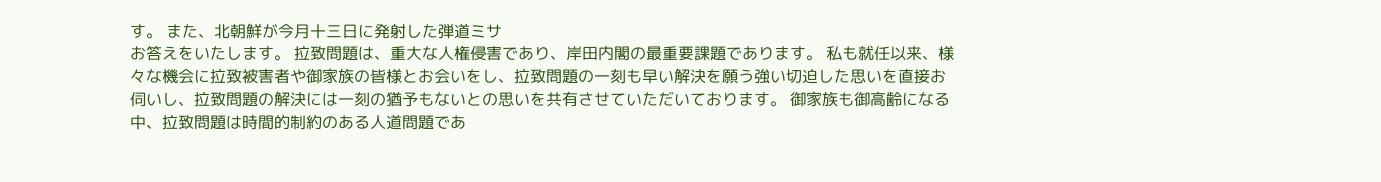す。 また、北朝鮮が今月十三日に発射した弾道ミサ
お答えをいたします。 拉致問題は、重大な人権侵害であり、岸田内閣の最重要課題であります。 私も就任以来、様々な機会に拉致被害者や御家族の皆様とお会いをし、拉致問題の一刻も早い解決を願う強い切迫した思いを直接お伺いし、拉致問題の解決には一刻の猶予もないとの思いを共有させていただいております。 御家族も御高齢になる中、拉致問題は時間的制約のある人道問題であ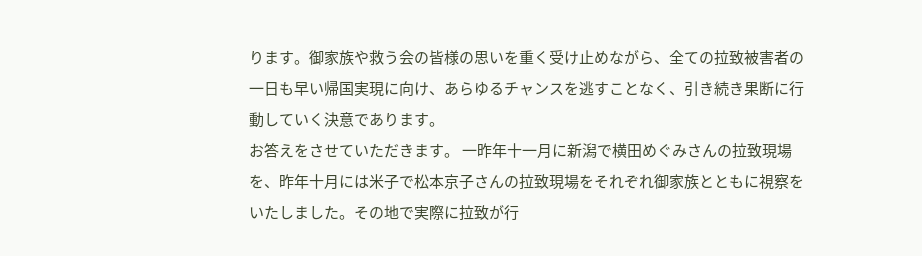ります。御家族や救う会の皆様の思いを重く受け止めながら、全ての拉致被害者の一日も早い帰国実現に向け、あらゆるチャンスを逃すことなく、引き続き果断に行動していく決意であります。
お答えをさせていただきます。 一昨年十一月に新潟で横田めぐみさんの拉致現場を、昨年十月には米子で松本京子さんの拉致現場をそれぞれ御家族とともに視察をいたしました。その地で実際に拉致が行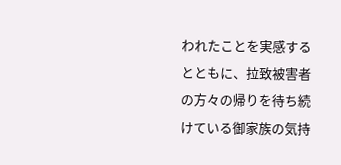われたことを実感するとともに、拉致被害者の方々の帰りを待ち続けている御家族の気持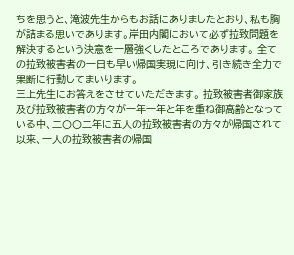ちを思うと、滝波先生からもお話にありましたとおり、私も胸が詰まる思いであります。岸田内閣において必ず拉致問題を解決するという決意を一層強くしたところであります。 全ての拉致被害者の一日も早い帰国実現に向け、引き続き全力で果断に行動してまいります。
三上先生にお答えをさせていただきます。 拉致被害者御家族及び拉致被害者の方々が一年一年と年を重ね御高齢となっている中、二〇〇二年に五人の拉致被害者の方々が帰国されて以来、一人の拉致被害者の帰国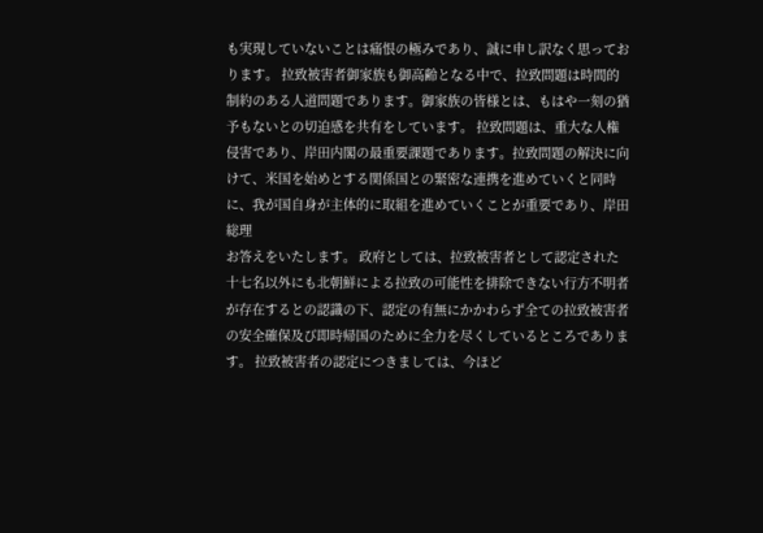も実現していないことは痛恨の極みであり、誠に申し訳なく思っております。 拉致被害者御家族も御高齢となる中で、拉致問題は時間的制約のある人道問題であります。御家族の皆様とは、もはや一刻の猶予もないとの切迫感を共有をしています。 拉致問題は、重大な人権侵害であり、岸田内閣の最重要課題であります。拉致問題の解決に向けて、米国を始めとする関係国との緊密な連携を進めていくと同時に、我が国自身が主体的に取組を進めていくことが重要であり、岸田総理
お答えをいたします。 政府としては、拉致被害者として認定された十七名以外にも北朝鮮による拉致の可能性を排除できない行方不明者が存在するとの認識の下、認定の有無にかかわらず全ての拉致被害者の安全確保及び即時帰国のために全力を尽くしているところであります。 拉致被害者の認定につきましては、今ほど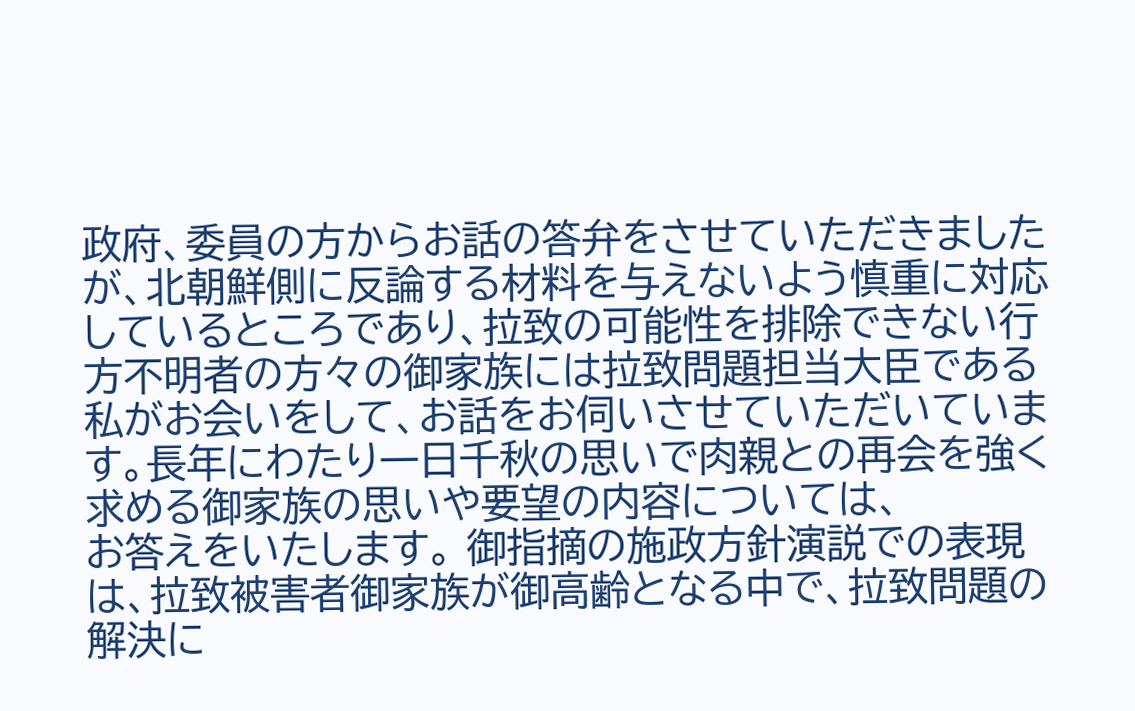政府、委員の方からお話の答弁をさせていただきましたが、北朝鮮側に反論する材料を与えないよう慎重に対応しているところであり、拉致の可能性を排除できない行方不明者の方々の御家族には拉致問題担当大臣である私がお会いをして、お話をお伺いさせていただいています。長年にわたり一日千秋の思いで肉親との再会を強く求める御家族の思いや要望の内容については、
お答えをいたします。 御指摘の施政方針演説での表現は、拉致被害者御家族が御高齢となる中で、拉致問題の解決に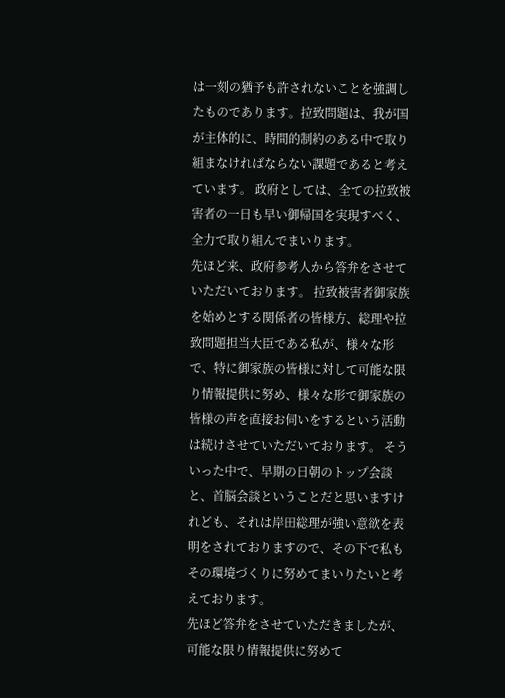は一刻の猶予も許されないことを強調したものであります。拉致問題は、我が国が主体的に、時間的制約のある中で取り組まなければならない課題であると考えています。 政府としては、全ての拉致被害者の一日も早い御帰国を実現すべく、全力で取り組んでまいります。
先ほど来、政府参考人から答弁をさせていただいております。 拉致被害者御家族を始めとする関係者の皆様方、総理や拉致問題担当大臣である私が、様々な形で、特に御家族の皆様に対して可能な限り情報提供に努め、様々な形で御家族の皆様の声を直接お伺いをするという活動は続けさせていただいております。 そういった中で、早期の日朝のトップ会談と、首脳会談ということだと思いますけれども、それは岸田総理が強い意欲を表明をされておりますので、その下で私もその環境づくりに努めてまいりたいと考えております。
先ほど答弁をさせていただきましたが、可能な限り情報提供に努めて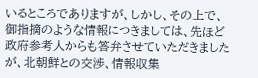いるところでありますが、しかし、その上で、御指摘のような情報につきましては、先ほど政府参考人からも答弁させていただきましたが、北朝鮮との交渉、情報収集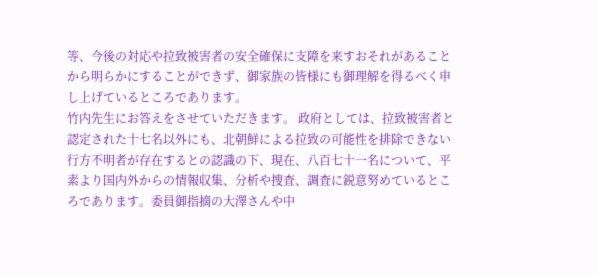等、今後の対応や拉致被害者の安全確保に支障を来すおそれがあることから明らかにすることができず、御家族の皆様にも御理解を得るべく申し上げているところであります。
竹内先生にお答えをさせていただきます。 政府としては、拉致被害者と認定された十七名以外にも、北朝鮮による拉致の可能性を排除できない行方不明者が存在するとの認識の下、現在、八百七十一名について、平素より国内外からの情報収集、分析や捜査、調査に鋭意努めているところであります。委員御指摘の大澤さんや中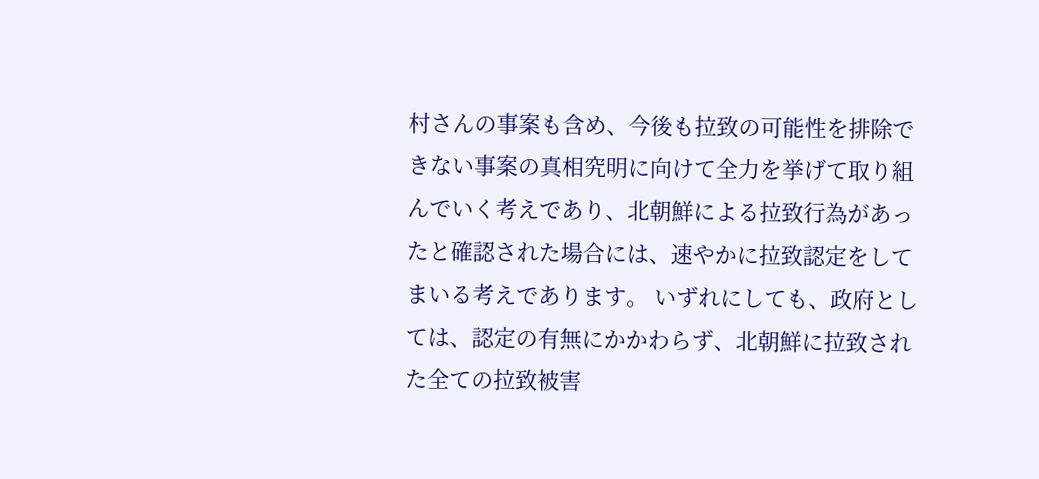村さんの事案も含め、今後も拉致の可能性を排除できない事案の真相究明に向けて全力を挙げて取り組んでいく考えであり、北朝鮮による拉致行為があったと確認された場合には、速やかに拉致認定をしてまいる考えであります。 いずれにしても、政府としては、認定の有無にかかわらず、北朝鮮に拉致された全ての拉致被害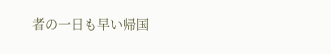者の一日も早い帰国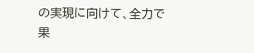の実現に向けて、全力で果